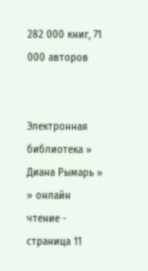282 000 книг, 71 000 авторов


Электронная библиотека » Диана Рымарь » » онлайн чтение - страница 11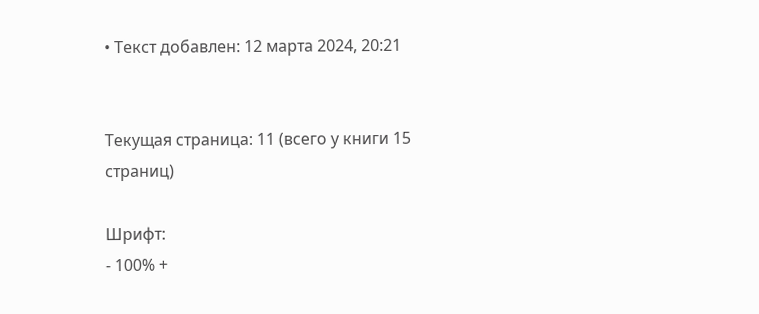• Текст добавлен: 12 марта 2024, 20:21


Текущая страница: 11 (всего у книги 15 страниц)

Шрифт:
- 100% +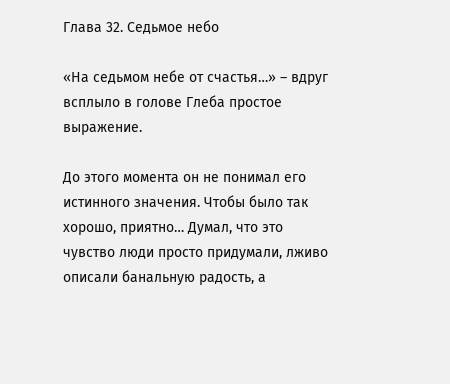Глава 32. Седьмое небо

«На седьмом небе от счастья…» – вдруг всплыло в голове Глеба простое выражение.

До этого момента он не понимал его истинного значения. Чтобы было так хорошо, приятно… Думал, что это чувство люди просто придумали, лживо описали банальную радость, а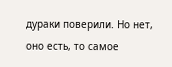дураки поверили. Но нет, оно есть, то самое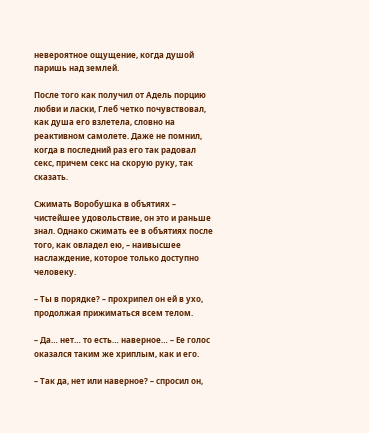невероятное ощущение, когда душой паришь над землей.

После того как получил от Адель порцию любви и ласки, Глеб четко почувствовал, как душа его взлетела, словно на реактивном самолете. Даже не помнил, когда в последний раз его так радовал секс, причем секс на скорую руку, так сказать.

Сжимать Воробушка в объятиях – чистейшее удовольствие, он это и раньше знал. Однако сжимать ее в объятиях после того, как овладел ею, – наивысшее наслаждение, которое только доступно человеку.

– Ты в порядке? – прохрипел он ей в ухо, продолжая прижиматься всем телом.

– Да… нет… то есть… наверное… – Ее голос оказался таким же хриплым, как и его.

– Так да, нет или наверное? – спросил он,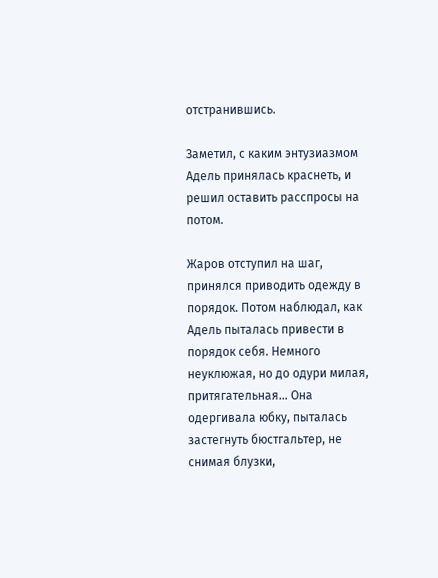отстранившись.

Заметил, с каким энтузиазмом Адель принялась краснеть, и решил оставить расспросы на потом.

Жаров отступил на шаг, принялся приводить одежду в порядок. Потом наблюдал, как Адель пыталась привести в порядок себя. Немного неуклюжая, но до одури милая, притягательная… Она одергивала юбку, пыталась застегнуть бюстгальтер, не снимая блузки,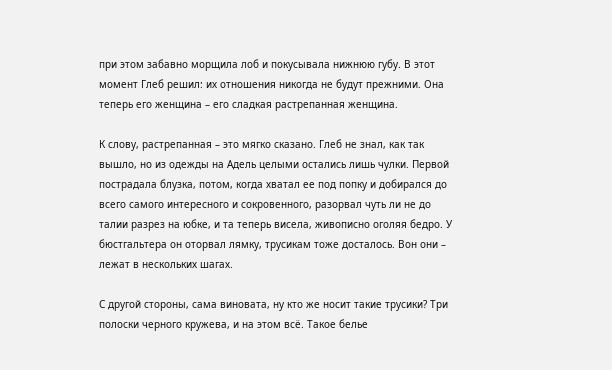при этом забавно морщила лоб и покусывала нижнюю губу. В этот момент Глеб решил: их отношения никогда не будут прежними. Она теперь его женщина – его сладкая растрепанная женщина.

К слову, растрепанная – это мягко сказано. Глеб не знал, как так вышло, но из одежды на Адель целыми остались лишь чулки. Первой пострадала блузка, потом, когда хватал ее под попку и добирался до всего самого интересного и сокровенного, разорвал чуть ли не до талии разрез на юбке, и та теперь висела, живописно оголяя бедро. У бюстгальтера он оторвал лямку, трусикам тоже досталось. Вон они – лежат в нескольких шагах.

С другой стороны, сама виновата, ну кто же носит такие трусики? Три полоски черного кружева, и на этом всё. Такое белье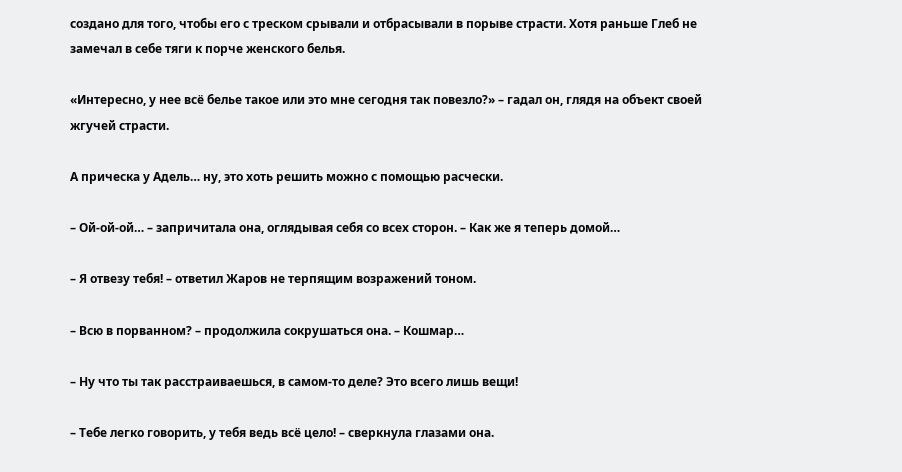создано для того, чтобы его с треском срывали и отбрасывали в порыве страсти. Хотя раньше Глеб не замечал в себе тяги к порче женского белья.

«Интересно, у нее всё белье такое или это мне сегодня так повезло?» – гадал он, глядя на объект своей жгучей страсти.

А прическа у Адель… ну, это хоть решить можно с помощью расчески.

– Ой-ой-ой… – запричитала она, оглядывая себя со всех сторон. – Как же я теперь домой…

– Я отвезу тебя! – ответил Жаров не терпящим возражений тоном.

– Всю в порванном? – продолжила сокрушаться она. – Кошмар…

– Ну что ты так расстраиваешься, в самом-то деле? Это всего лишь вещи!

– Тебе легко говорить, у тебя ведь всё цело! – сверкнула глазами она.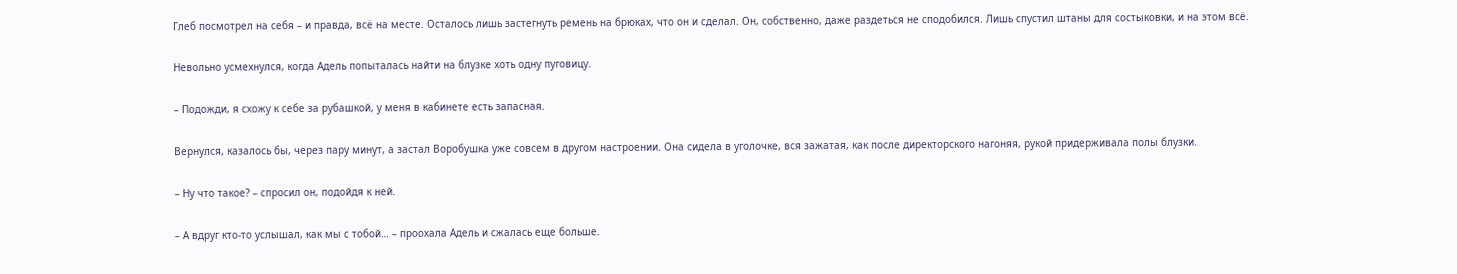Глеб посмотрел на себя – и правда, всё на месте. Осталось лишь застегнуть ремень на брюках, что он и сделал. Он, собственно, даже раздеться не сподобился. Лишь спустил штаны для состыковки, и на этом всё.

Невольно усмехнулся, когда Адель попыталась найти на блузке хоть одну пуговицу.

– Подожди, я схожу к себе за рубашкой, у меня в кабинете есть запасная.

Вернулся, казалось бы, через пару минут, а застал Воробушка уже совсем в другом настроении. Она сидела в уголочке, вся зажатая, как после директорского нагоняя, рукой придерживала полы блузки.

– Ну что такое? – спросил он, подойдя к ней.

– А вдруг кто-то услышал, как мы с тобой… – проохала Адель и сжалась еще больше.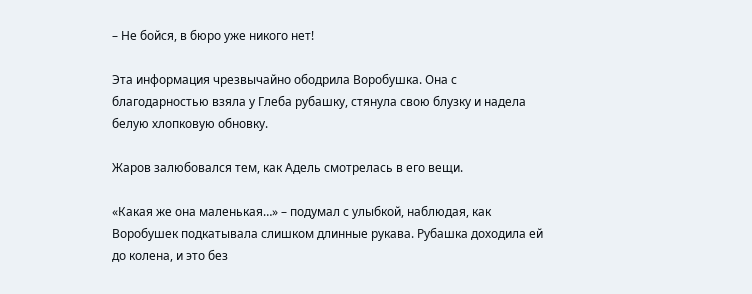– Не бойся, в бюро уже никого нет!

Эта информация чрезвычайно ободрила Воробушка. Она с благодарностью взяла у Глеба рубашку, стянула свою блузку и надела белую хлопковую обновку.

Жаров залюбовался тем, как Адель смотрелась в его вещи.

«Какая же она маленькая…» – подумал с улыбкой, наблюдая, как Воробушек подкатывала слишком длинные рукава. Рубашка доходила ей до колена, и это без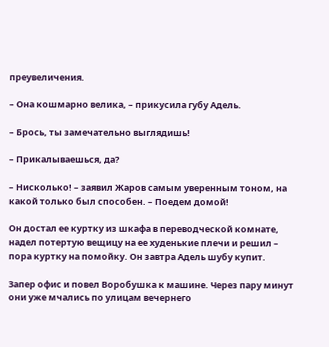преувеличения.

– Она кошмарно велика, – прикусила губу Адель.

– Брось, ты замечательно выглядишь!

– Прикалываешься, да?

– Нисколько! – заявил Жаров самым уверенным тоном, на какой только был способен. – Поедем домой!

Он достал ее куртку из шкафа в переводческой комнате, надел потертую вещицу на ее худенькие плечи и решил – пора куртку на помойку. Он завтра Адель шубу купит.

Запер офис и повел Воробушка к машине. Через пару минут они уже мчались по улицам вечернего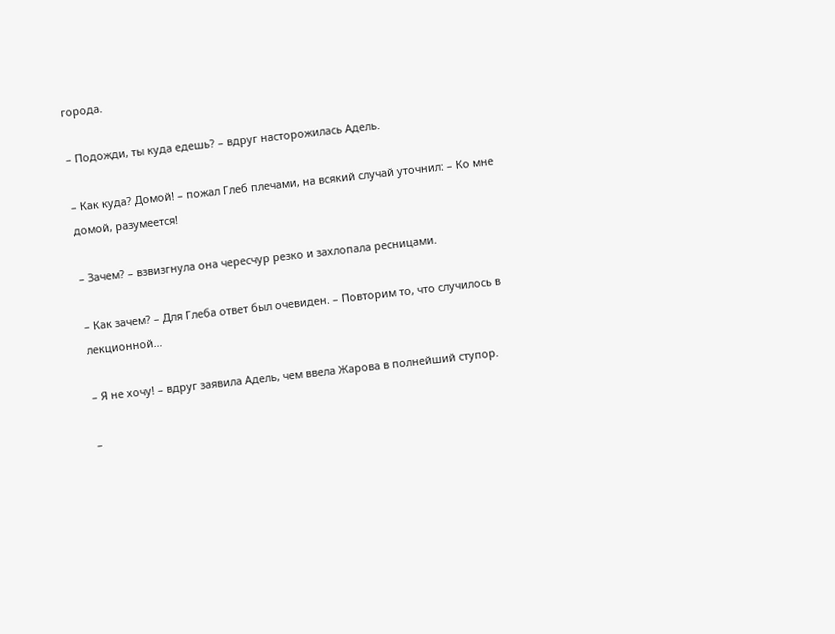города.

– Подожди, ты куда едешь? – вдруг насторожилась Адель.

– Как куда? Домой! – пожал Глеб плечами, на всякий случай уточнил: – Ко мне домой, разумеется!

– Зачем? – взвизгнула она чересчур резко и захлопала ресницами.

– Как зачем? – Для Глеба ответ был очевиден. – Повторим то, что случилось в лекционной…

– Я не хочу! – вдруг заявила Адель, чем ввела Жарова в полнейший ступор.

–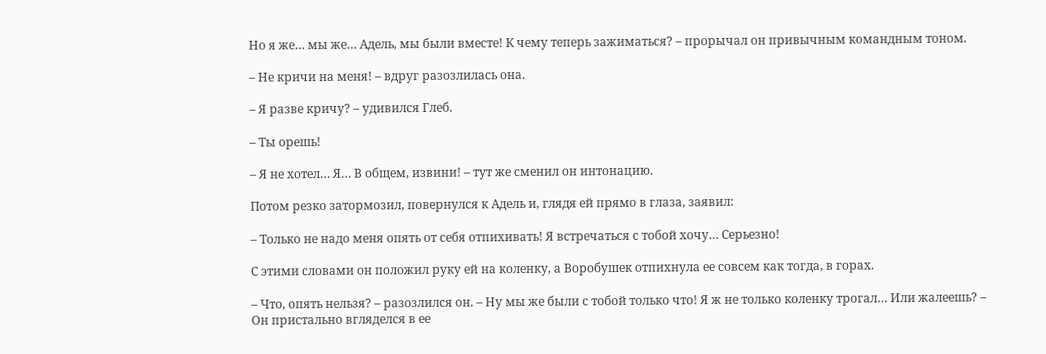Но я же… мы же… Адель, мы были вместе! К чему теперь зажиматься? – прорычал он привычным командным тоном.

– Не кричи на меня! – вдруг разозлилась она.

– Я разве кричу? – удивился Глеб.

– Ты орешь!

– Я не хотел… Я… В общем, извини! – тут же сменил он интонацию.

Потом резко затормозил, повернулся к Адель и, глядя ей прямо в глаза, заявил:

– Только не надо меня опять от себя отпихивать! Я встречаться с тобой хочу… Серьезно!

С этими словами он положил руку ей на коленку, а Воробушек отпихнула ее совсем как тогда, в горах.

– Что, опять нельзя? – разозлился он. – Ну мы же были с тобой только что! Я ж не только коленку трогал… Или жалеешь? – Он пристально вгляделся в ее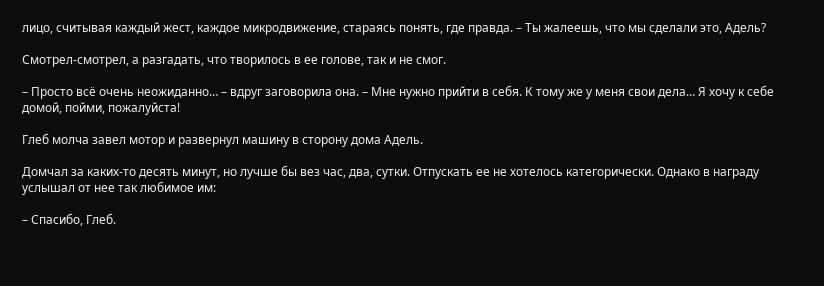лицо, считывая каждый жест, каждое микродвижение, стараясь понять, где правда. – Ты жалеешь, что мы сделали это, Адель?

Смотрел-смотрел, а разгадать, что творилось в ее голове, так и не смог.

– Просто всё очень неожиданно… – вдруг заговорила она. – Мне нужно прийти в себя. К тому же у меня свои дела… Я хочу к себе домой, пойми, пожалуйста!

Глеб молча завел мотор и развернул машину в сторону дома Адель.

Домчал за каких-то десять минут, но лучше бы вез час, два, сутки. Отпускать ее не хотелось категорически. Однако в награду услышал от нее так любимое им:

– Спасибо, Глеб.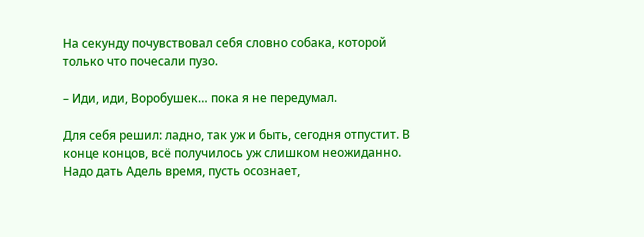На секунду почувствовал себя словно собака, которой только что почесали пузо.

– Иди, иди, Воробушек… пока я не передумал.

Для себя решил: ладно, так уж и быть, сегодня отпустит. В конце концов, всё получилось уж слишком неожиданно. Надо дать Адель время, пусть осознает,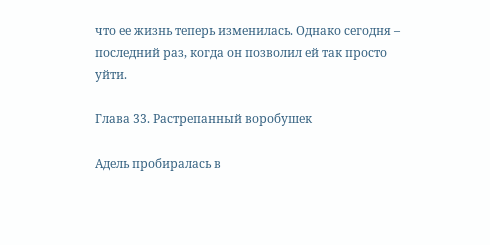что ее жизнь теперь изменилась. Однако сегодня – последний раз, когда он позволил ей так просто уйти.

Глава 33. Растрепанный воробушек

Адель пробиралась в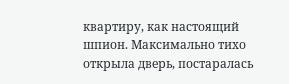квартиру, как настоящий шпион. Максимально тихо открыла дверь, постаралась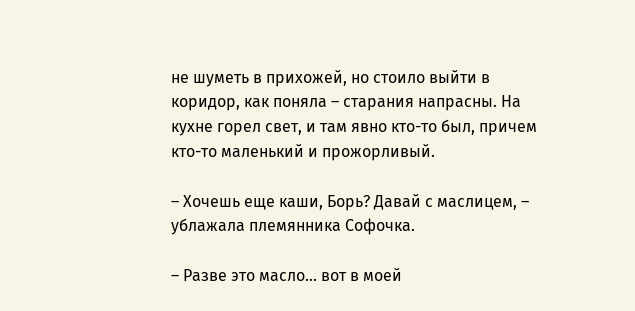не шуметь в прихожей, но стоило выйти в коридор, как поняла – старания напрасны. На кухне горел свет, и там явно кто-то был, причем кто-то маленький и прожорливый.

– Хочешь еще каши, Борь? Давай с маслицем, – ублажала племянника Софочка.

– Разве это масло… вот в моей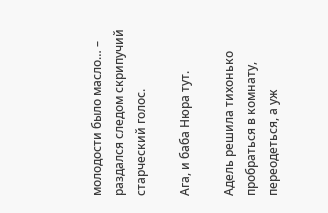молодости было масло… – раздался следом скрипучий старческий голос.

Ага, и баба Нюра тут.

Адель решила тихонько пробраться в комнату, переодеться, а уж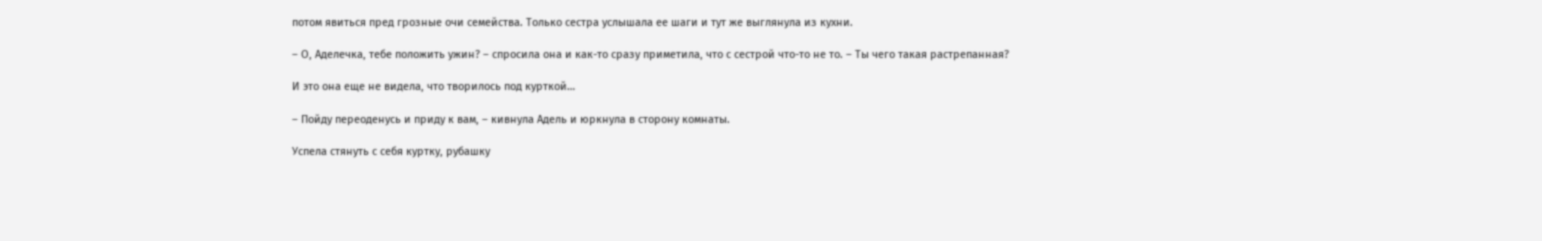потом явиться пред грозные очи семейства. Только сестра услышала ее шаги и тут же выглянула из кухни.

– О, Аделечка, тебе положить ужин? – спросила она и как-то сразу приметила, что с сестрой что-то не то. – Ты чего такая растрепанная?

И это она еще не видела, что творилось под курткой…

– Пойду переоденусь и приду к вам, – кивнула Адель и юркнула в сторону комнаты.

Успела стянуть с себя куртку, рубашку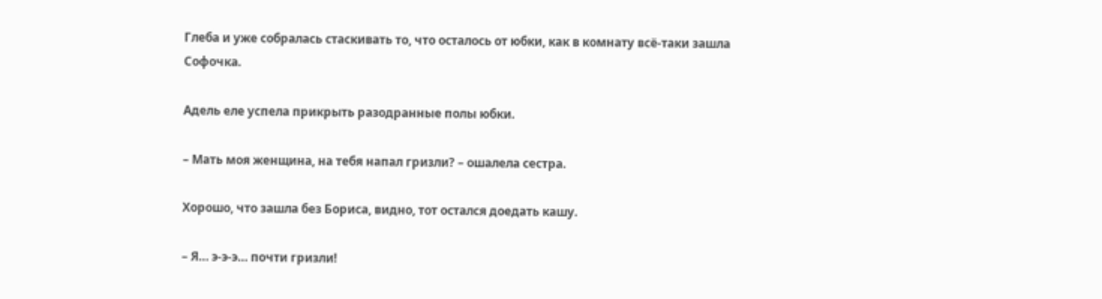Глеба и уже собралась стаскивать то, что осталось от юбки, как в комнату всё-таки зашла Софочка.

Адель еле успела прикрыть разодранные полы юбки.

– Мать моя женщина, на тебя напал гризли? – ошалела сестра.

Хорошо, что зашла без Бориса, видно, тот остался доедать кашу.

– Я… э-э-э… почти гризли!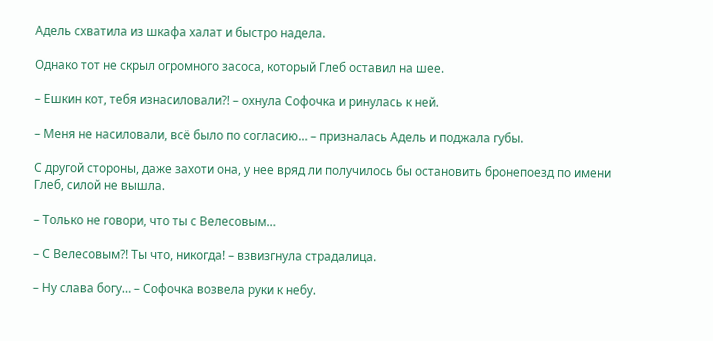Адель схватила из шкафа халат и быстро надела.

Однако тот не скрыл огромного засоса, который Глеб оставил на шее.

– Ешкин кот, тебя изнасиловали?! – охнула Софочка и ринулась к ней.

– Меня не насиловали, всё было по согласию… – призналась Адель и поджала губы.

С другой стороны, даже захоти она, у нее вряд ли получилось бы остановить бронепоезд по имени Глеб, силой не вышла.

– Только не говори, что ты с Велесовым…

– С Велесовым?! Ты что, никогда! – взвизгнула страдалица.

– Ну слава богу… – Софочка возвела руки к небу.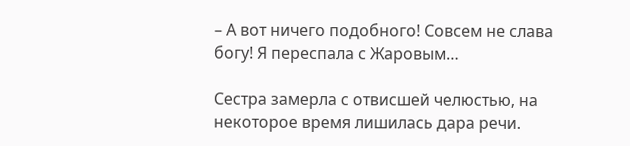– А вот ничего подобного! Совсем не слава богу! Я переспала с Жаровым…

Сестра замерла с отвисшей челюстью, на некоторое время лишилась дара речи.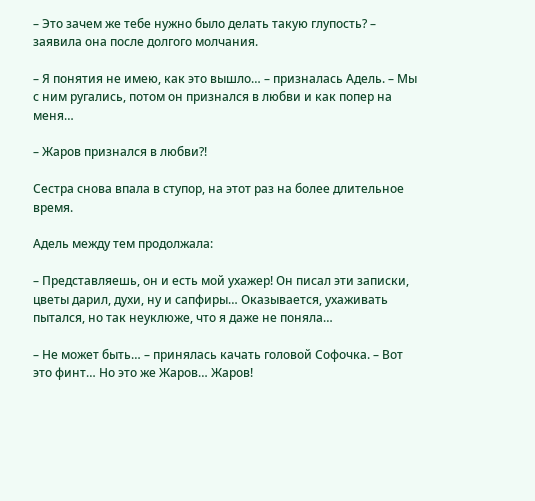– Это зачем же тебе нужно было делать такую глупость? – заявила она после долгого молчания.

– Я понятия не имею, как это вышло… – призналась Адель. – Мы с ним ругались, потом он признался в любви и как попер на меня…

– Жаров признался в любви?!

Сестра снова впала в ступор, на этот раз на более длительное время.

Адель между тем продолжала:

– Представляешь, он и есть мой ухажер! Он писал эти записки, цветы дарил, духи, ну и сапфиры… Оказывается, ухаживать пытался, но так неуклюже, что я даже не поняла…

– Не может быть… – принялась качать головой Софочка. – Вот это финт… Но это же Жаров… Жаров!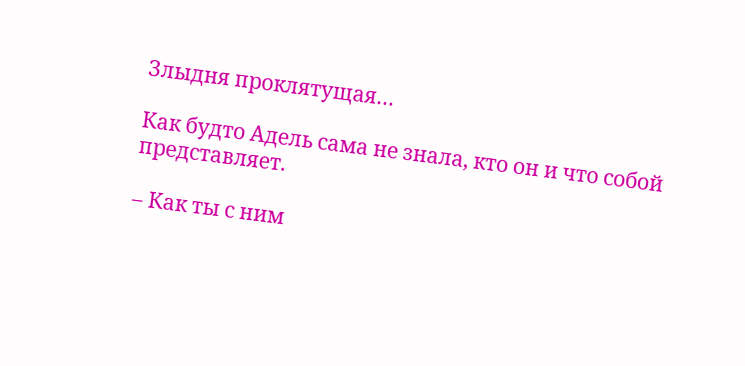Злыдня проклятущая…

Как будто Адель сама не знала, кто он и что собой представляет.

– Как ты с ним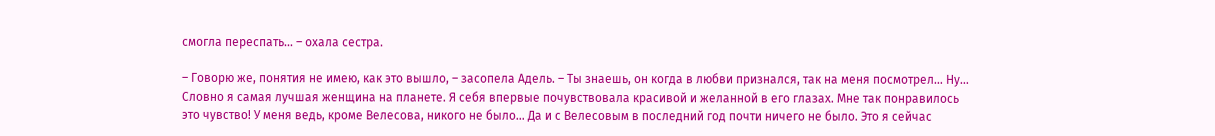смогла переспать… – охала сестра.

– Говорю же, понятия не имею, как это вышло, – засопела Адель. – Ты знаешь, он когда в любви признался, так на меня посмотрел… Ну… Словно я самая лучшая женщина на планете. Я себя впервые почувствовала красивой и желанной в его глазах. Мне так понравилось это чувство! У меня ведь, кроме Велесова, никого не было… Да и с Велесовым в последний год почти ничего не было. Это я сейчас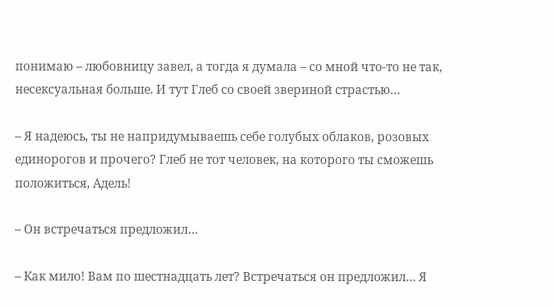понимаю – любовницу завел, а тогда я думала – со мной что-то не так, несексуальная больше. И тут Глеб со своей звериной страстью…

– Я надеюсь, ты не напридумываешь себе голубых облаков, розовых единорогов и прочего? Глеб не тот человек, на которого ты сможешь положиться, Адель!

– Он встречаться предложил…

– Как мило! Вам по шестнадцать лет? Встречаться он предложил… Я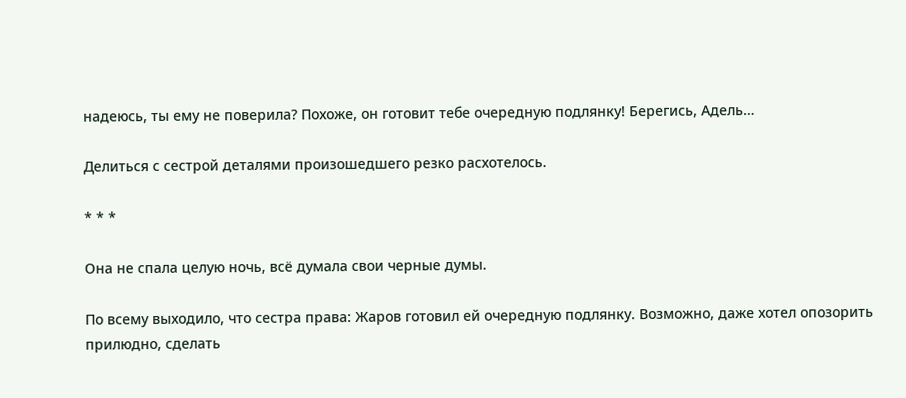надеюсь, ты ему не поверила? Похоже, он готовит тебе очередную подлянку! Берегись, Адель…

Делиться с сестрой деталями произошедшего резко расхотелось.

* * *

Она не спала целую ночь, всё думала свои черные думы.

По всему выходило, что сестра права: Жаров готовил ей очередную подлянку. Возможно, даже хотел опозорить прилюдно, сделать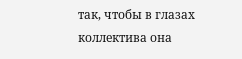так, чтобы в глазах коллектива она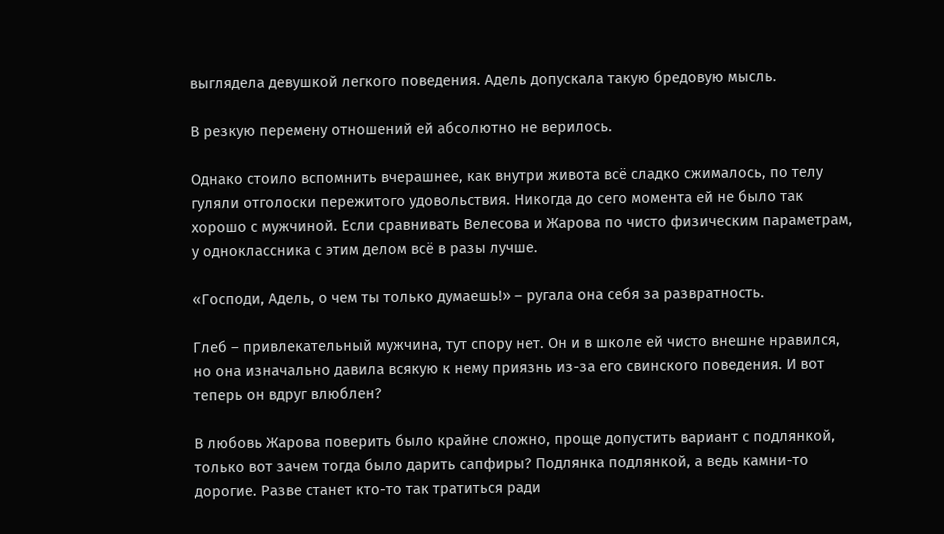выглядела девушкой легкого поведения. Адель допускала такую бредовую мысль.

В резкую перемену отношений ей абсолютно не верилось.

Однако стоило вспомнить вчерашнее, как внутри живота всё сладко сжималось, по телу гуляли отголоски пережитого удовольствия. Никогда до сего момента ей не было так хорошо с мужчиной. Если сравнивать Велесова и Жарова по чисто физическим параметрам, у одноклассника с этим делом всё в разы лучше.

«Господи, Адель, о чем ты только думаешь!» – ругала она себя за развратность.

Глеб – привлекательный мужчина, тут спору нет. Он и в школе ей чисто внешне нравился, но она изначально давила всякую к нему приязнь из-за его свинского поведения. И вот теперь он вдруг влюблен?

В любовь Жарова поверить было крайне сложно, проще допустить вариант с подлянкой, только вот зачем тогда было дарить сапфиры? Подлянка подлянкой, а ведь камни-то дорогие. Разве станет кто-то так тратиться ради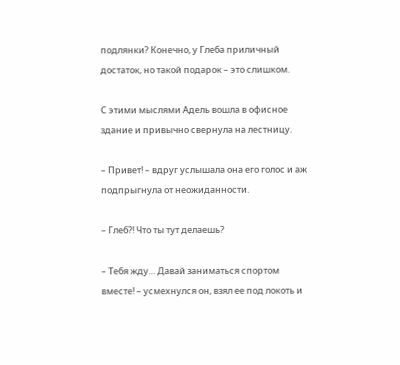подлянки? Конечно, у Глеба приличный достаток, но такой подарок – это слишком.

С этими мыслями Адель вошла в офисное здание и привычно свернула на лестницу.

– Привет! – вдруг услышала она его голос и аж подпрыгнула от неожиданности.

– Глеб?! Что ты тут делаешь?

– Тебя жду… Давай заниматься спортом вместе! – усмехнулся он, взял ее под локоть и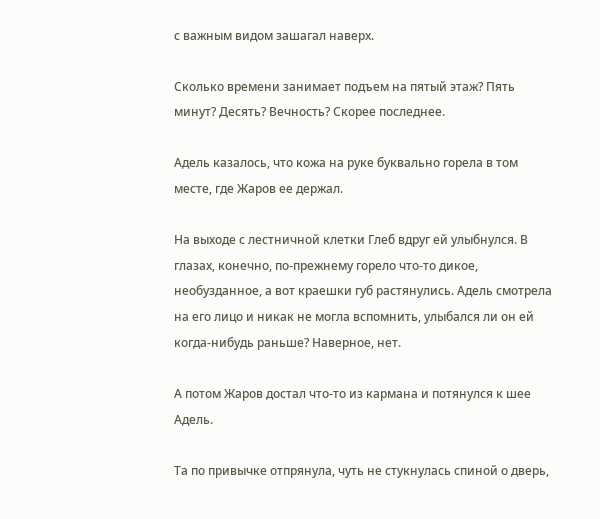с важным видом зашагал наверх.

Сколько времени занимает подъем на пятый этаж? Пять минут? Десять? Вечность? Скорее последнее.

Адель казалось, что кожа на руке буквально горела в том месте, где Жаров ее держал.

На выходе с лестничной клетки Глеб вдруг ей улыбнулся. В глазах, конечно, по-прежнему горело что-то дикое, необузданное, а вот краешки губ растянулись. Адель смотрела на его лицо и никак не могла вспомнить, улыбался ли он ей когда-нибудь раньше? Наверное, нет.

А потом Жаров достал что-то из кармана и потянулся к шее Адель.

Та по привычке отпрянула, чуть не стукнулась спиной о дверь,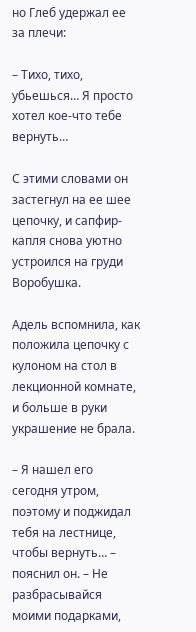но Глеб удержал ее за плечи:

– Тихо, тихо, убьешься… Я просто хотел кое-что тебе вернуть…

С этими словами он застегнул на ее шее цепочку, и сапфир-капля снова уютно устроился на груди Воробушка.

Адель вспомнила, как положила цепочку с кулоном на стол в лекционной комнате, и больше в руки украшение не брала.

– Я нашел его сегодня утром, поэтому и поджидал тебя на лестнице, чтобы вернуть… – пояснил он. – Не разбрасывайся моими подарками,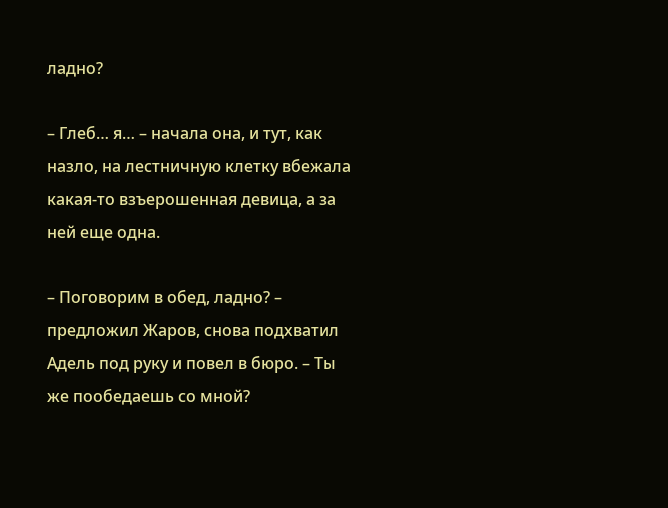ладно?

– Глеб… я… – начала она, и тут, как назло, на лестничную клетку вбежала какая-то взъерошенная девица, а за ней еще одна.

– Поговорим в обед, ладно? – предложил Жаров, снова подхватил Адель под руку и повел в бюро. – Ты же пообедаешь со мной?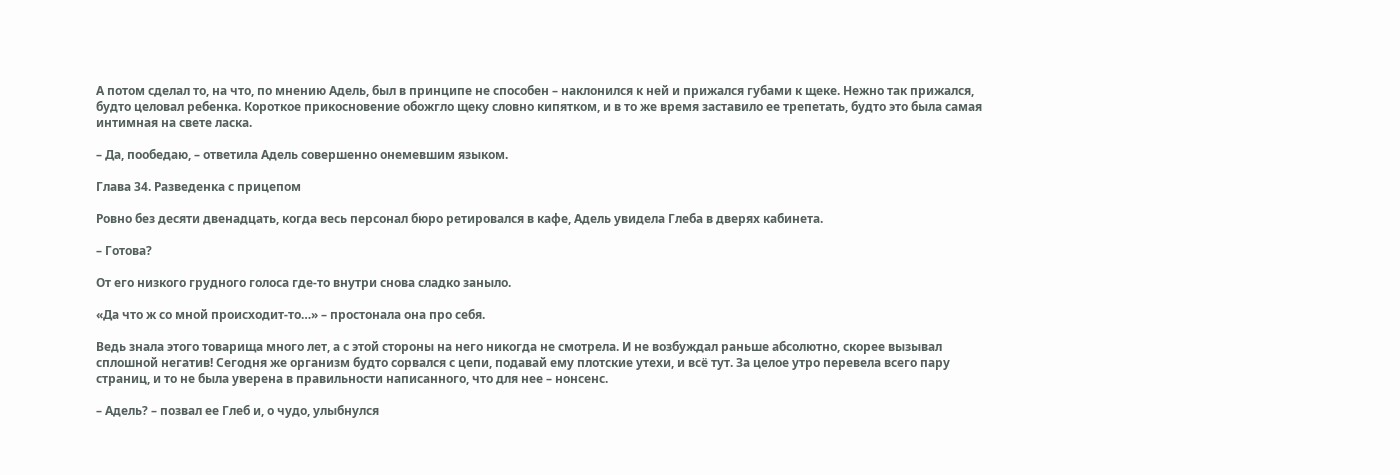А потом сделал то, на что, по мнению Адель, был в принципе не способен – наклонился к ней и прижался губами к щеке. Нежно так прижался, будто целовал ребенка. Короткое прикосновение обожгло щеку словно кипятком, и в то же время заставило ее трепетать, будто это была самая интимная на свете ласка.

– Да, пообедаю, – ответила Адель совершенно онемевшим языком.

Глава 34. Разведенка с прицепом

Ровно без десяти двенадцать, когда весь персонал бюро ретировался в кафе, Адель увидела Глеба в дверях кабинета.

– Готова?

От его низкого грудного голоса где-то внутри снова сладко заныло.

«Да что ж со мной происходит-то…» – простонала она про себя.

Ведь знала этого товарища много лет, а с этой стороны на него никогда не смотрела. И не возбуждал раньше абсолютно, скорее вызывал сплошной негатив! Сегодня же организм будто сорвался с цепи, подавай ему плотские утехи, и всё тут. За целое утро перевела всего пару страниц, и то не была уверена в правильности написанного, что для нее – нонсенс.

– Адель? – позвал ее Глеб и, о чудо, улыбнулся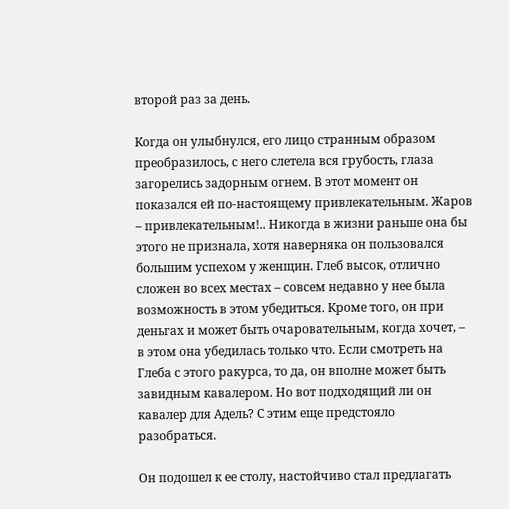второй раз за день.

Когда он улыбнулся, его лицо странным образом преобразилось, с него слетела вся грубость, глаза загорелись задорным огнем. В этот момент он показался ей по-настоящему привлекательным. Жаров – привлекательным!.. Никогда в жизни раньше она бы этого не признала, хотя наверняка он пользовался большим успехом у женщин. Глеб высок, отлично сложен во всех местах – совсем недавно у нее была возможность в этом убедиться. Кроме того, он при деньгах и может быть очаровательным, когда хочет, – в этом она убедилась только что. Если смотреть на Глеба с этого ракурса, то да, он вполне может быть завидным кавалером. Но вот подходящий ли он кавалер для Адель? С этим еще предстояло разобраться.

Он подошел к ее столу, настойчиво стал предлагать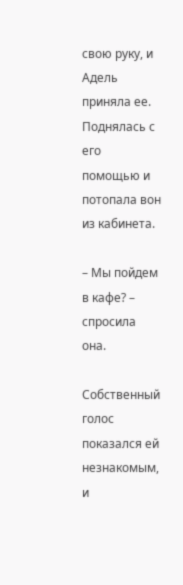свою руку, и Адель приняла ее. Поднялась с его помощью и потопала вон из кабинета.

– Мы пойдем в кафе? – спросила она.

Собственный голос показался ей незнакомым, и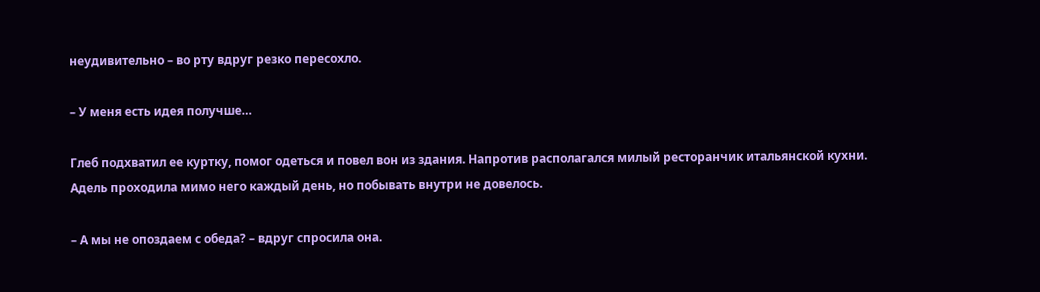неудивительно – во рту вдруг резко пересохло.

– У меня есть идея получше…

Глеб подхватил ее куртку, помог одеться и повел вон из здания. Напротив располагался милый ресторанчик итальянской кухни. Адель проходила мимо него каждый день, но побывать внутри не довелось.

– А мы не опоздаем с обеда? – вдруг спросила она.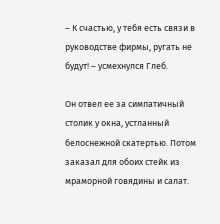– К счастью, у тебя есть связи в руководстве фирмы, ругать не будут! – усмехнулся Глеб.

Он отвел ее за симпатичный столик у окна, устланный белоснежной скатертью. Потом заказал для обоих стейк из мраморной говядины и салат.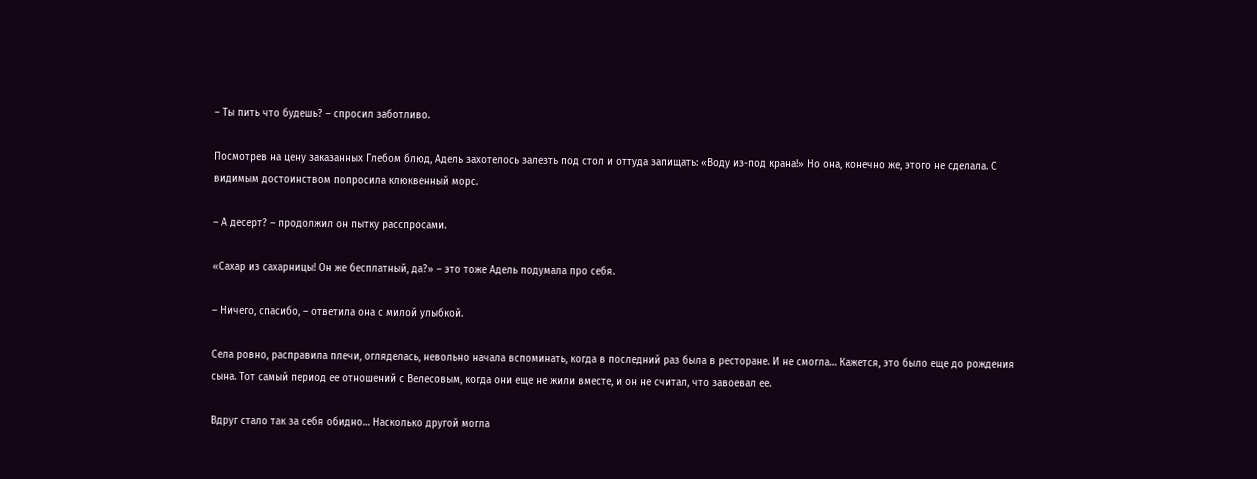– Ты пить что будешь? – спросил заботливо.

Посмотрев на цену заказанных Глебом блюд, Адель захотелось залезть под стол и оттуда запищать: «Воду из-под крана!» Но она, конечно же, этого не сделала. С видимым достоинством попросила клюквенный морс.

– А десерт? – продолжил он пытку расспросами.

«Сахар из сахарницы! Он же бесплатный, да?» – это тоже Адель подумала про себя.

– Ничего, спасибо, – ответила она с милой улыбкой.

Села ровно, расправила плечи, огляделась, невольно начала вспоминать, когда в последний раз была в ресторане. И не смогла… Кажется, это было еще до рождения сына. Тот самый период ее отношений с Велесовым, когда они еще не жили вместе, и он не считал, что завоевал ее.

Вдруг стало так за себя обидно… Насколько другой могла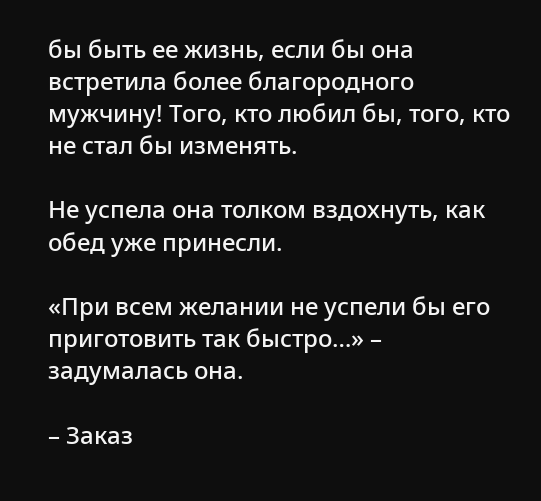бы быть ее жизнь, если бы она встретила более благородного мужчину! Того, кто любил бы, того, кто не стал бы изменять.

Не успела она толком вздохнуть, как обед уже принесли.

«При всем желании не успели бы его приготовить так быстро…» – задумалась она.

– Заказ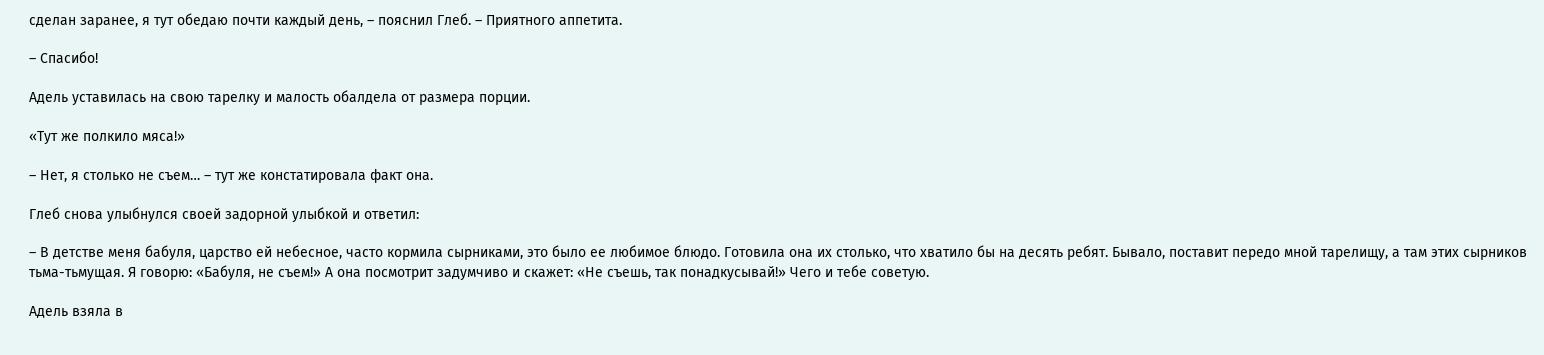сделан заранее, я тут обедаю почти каждый день, – пояснил Глеб. – Приятного аппетита.

– Спасибо!

Адель уставилась на свою тарелку и малость обалдела от размера порции.

«Тут же полкило мяса!»

– Нет, я столько не съем… – тут же констатировала факт она.

Глеб снова улыбнулся своей задорной улыбкой и ответил:

– В детстве меня бабуля, царство ей небесное, часто кормила сырниками, это было ее любимое блюдо. Готовила она их столько, что хватило бы на десять ребят. Бывало, поставит передо мной тарелищу, а там этих сырников тьма-тьмущая. Я говорю: «Бабуля, не съем!» А она посмотрит задумчиво и скажет: «Не съешь, так понадкусывай!» Чего и тебе советую.

Адель взяла в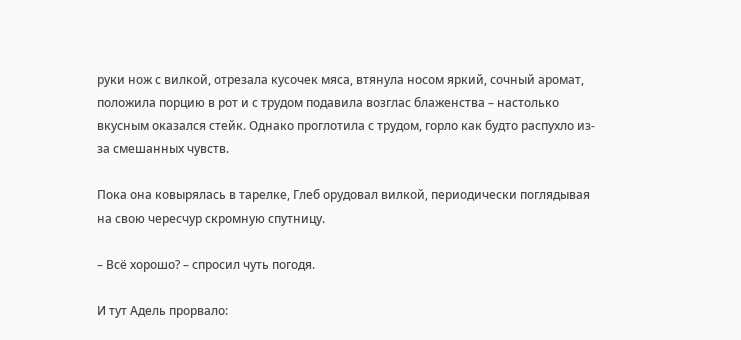руки нож с вилкой, отрезала кусочек мяса, втянула носом яркий, сочный аромат, положила порцию в рот и с трудом подавила возглас блаженства – настолько вкусным оказался стейк. Однако проглотила с трудом, горло как будто распухло из-за смешанных чувств.

Пока она ковырялась в тарелке, Глеб орудовал вилкой, периодически поглядывая на свою чересчур скромную спутницу.

– Всё хорошо? – спросил чуть погодя.

И тут Адель прорвало: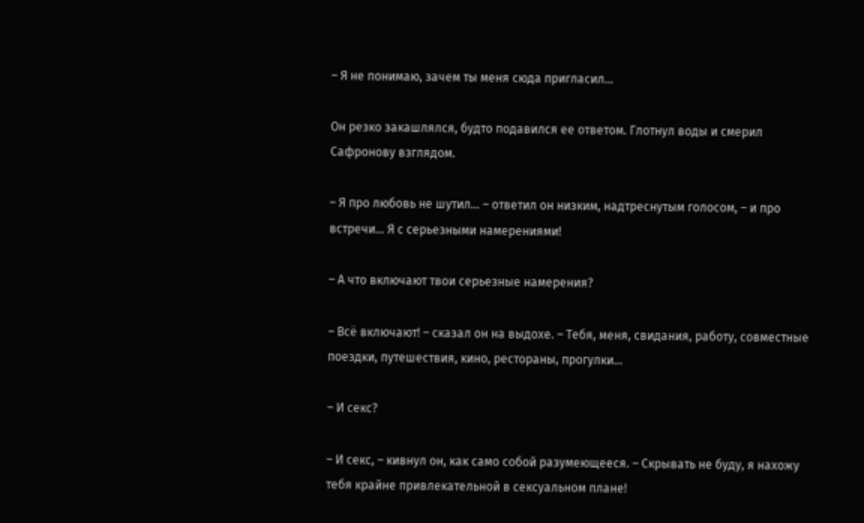– Я не понимаю, зачем ты меня сюда пригласил…

Он резко закашлялся, будто подавился ее ответом. Глотнул воды и смерил Сафронову взглядом.

– Я про любовь не шутил… – ответил он низким, надтреснутым голосом, – и про встречи… Я с серьезными намерениями!

– А что включают твои серьезные намерения?

– Всё включают! – сказал он на выдохе. – Тебя, меня, свидания, работу, совместные поездки, путешествия, кино, рестораны, прогулки…

– И секс?

– И секс, – кивнул он, как само собой разумеющееся. – Скрывать не буду, я нахожу тебя крайне привлекательной в сексуальном плане!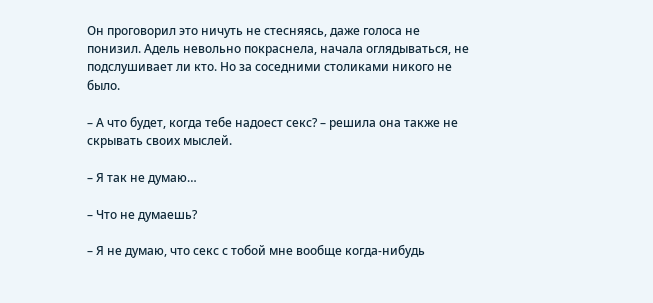Он проговорил это ничуть не стесняясь, даже голоса не понизил. Адель невольно покраснела, начала оглядываться, не подслушивает ли кто. Но за соседними столиками никого не было.

– А что будет, когда тебе надоест секс? – решила она также не скрывать своих мыслей.

– Я так не думаю…

– Что не думаешь?

– Я не думаю, что секс с тобой мне вообще когда-нибудь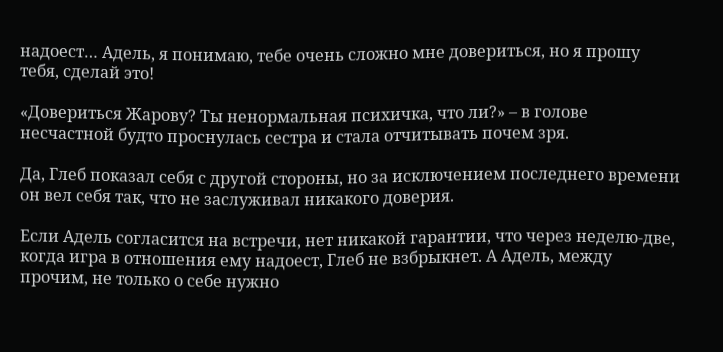надоест… Адель, я понимаю, тебе очень сложно мне довериться, но я прошу тебя, сделай это!

«Довериться Жарову? Ты ненормальная психичка, что ли?» – в голове несчастной будто проснулась сестра и стала отчитывать почем зря.

Да, Глеб показал себя с другой стороны, но за исключением последнего времени он вел себя так, что не заслуживал никакого доверия.

Если Адель согласится на встречи, нет никакой гарантии, что через неделю-две, когда игра в отношения ему надоест, Глеб не взбрыкнет. А Адель, между прочим, не только о себе нужно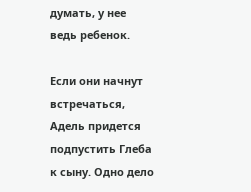думать, у нее ведь ребенок.

Если они начнут встречаться, Адель придется подпустить Глеба к сыну. Одно дело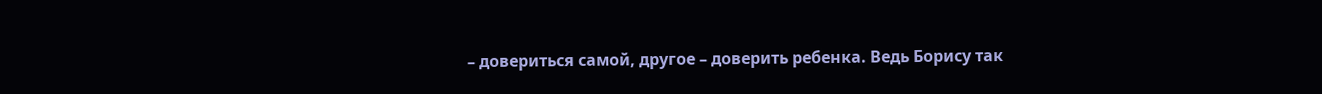– довериться самой, другое – доверить ребенка. Ведь Борису так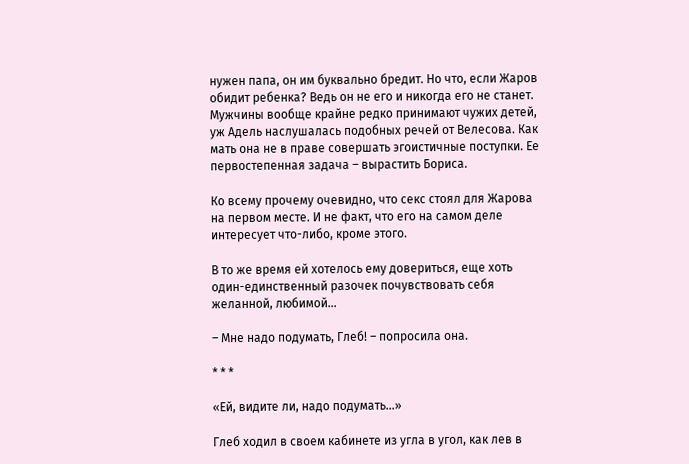нужен папа, он им буквально бредит. Но что, если Жаров обидит ребенка? Ведь он не его и никогда его не станет. Мужчины вообще крайне редко принимают чужих детей, уж Адель наслушалась подобных речей от Велесова. Как мать она не в праве совершать эгоистичные поступки. Ее первостепенная задача – вырастить Бориса.

Ко всему прочему очевидно, что секс стоял для Жарова на первом месте. И не факт, что его на самом деле интересует что-либо, кроме этого.

В то же время ей хотелось ему довериться, еще хоть один-единственный разочек почувствовать себя желанной, любимой…

– Мне надо подумать, Глеб! – попросила она.

* * *

«Ей, видите ли, надо подумать…»

Глеб ходил в своем кабинете из угла в угол, как лев в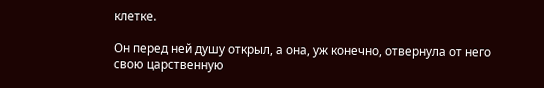клетке.

Он перед ней душу открыл, а она, уж конечно, отвернула от него свою царственную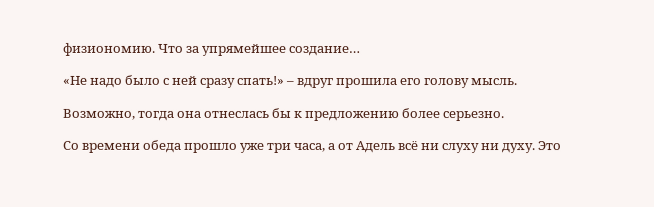физиономию. Что за упрямейшее создание…

«Не надо было с ней сразу спать!» – вдруг прошила его голову мысль.

Возможно, тогда она отнеслась бы к предложению более серьезно.

Со времени обеда прошло уже три часа, а от Адель всё ни слуху ни духу. Это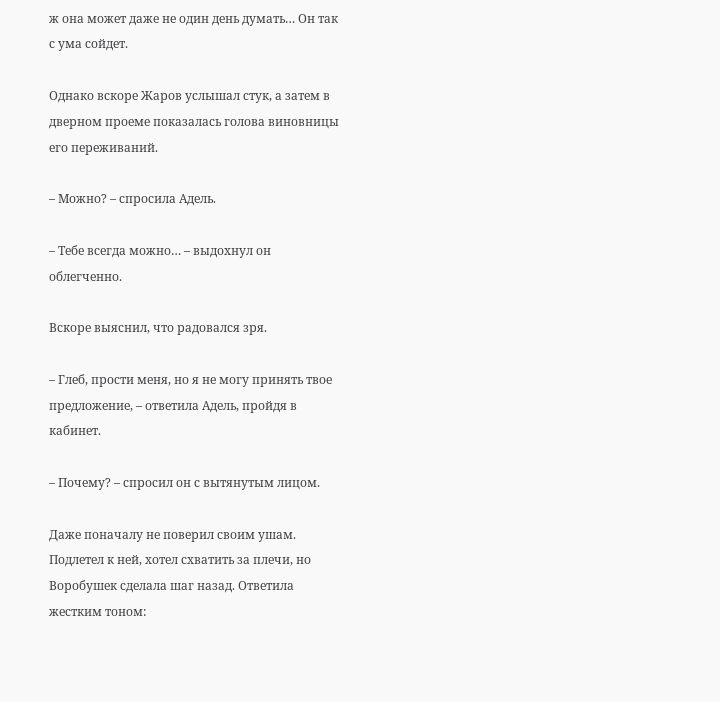ж она может даже не один день думать… Он так с ума сойдет.

Однако вскоре Жаров услышал стук, а затем в дверном проеме показалась голова виновницы его переживаний.

– Можно? – спросила Адель.

– Тебе всегда можно… – выдохнул он облегченно.

Вскоре выяснил, что радовался зря.

– Глеб, прости меня, но я не могу принять твое предложение, – ответила Адель, пройдя в кабинет.

– Почему? – спросил он с вытянутым лицом.

Даже поначалу не поверил своим ушам. Подлетел к ней, хотел схватить за плечи, но Воробушек сделала шаг назад. Ответила жестким тоном: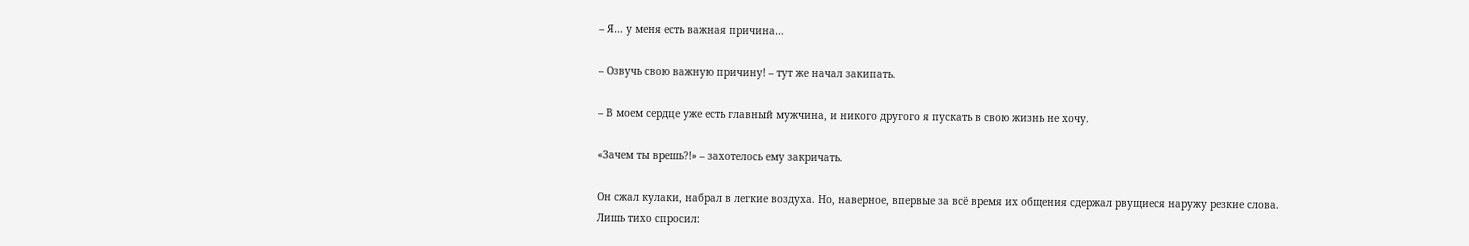– Я… у меня есть важная причина…

– Озвучь свою важную причину! – тут же начал закипать.

– В моем сердце уже есть главный мужчина, и никого другого я пускать в свою жизнь не хочу.

«Зачем ты врешь?!» – захотелось ему закричать.

Он сжал кулаки, набрал в легкие воздуха. Но, наверное, впервые за всё время их общения сдержал рвущиеся наружу резкие слова. Лишь тихо спросил: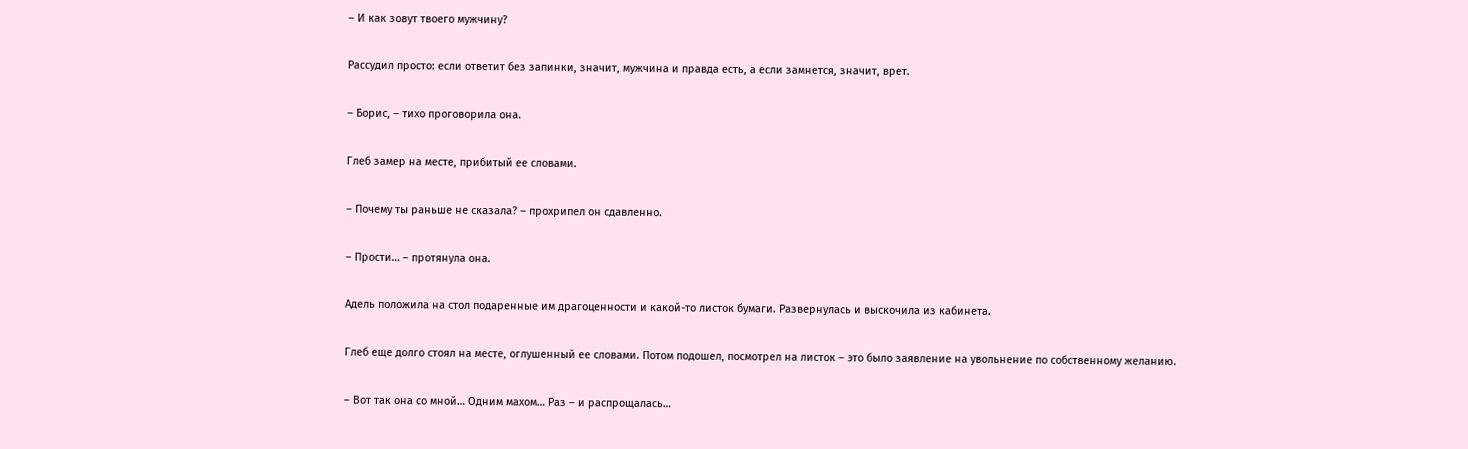– И как зовут твоего мужчину?

Рассудил просто: если ответит без запинки, значит, мужчина и правда есть, а если замнется, значит, врет.

– Борис, – тихо проговорила она.

Глеб замер на месте, прибитый ее словами.

– Почему ты раньше не сказала? – прохрипел он сдавленно.

– Прости… – протянула она.

Адель положила на стол подаренные им драгоценности и какой-то листок бумаги. Развернулась и выскочила из кабинета.

Глеб еще долго стоял на месте, оглушенный ее словами. Потом подошел, посмотрел на листок – это было заявление на увольнение по собственному желанию.

– Вот так она со мной… Одним махом… Раз – и распрощалась…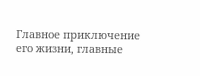Главное приключение его жизни, главные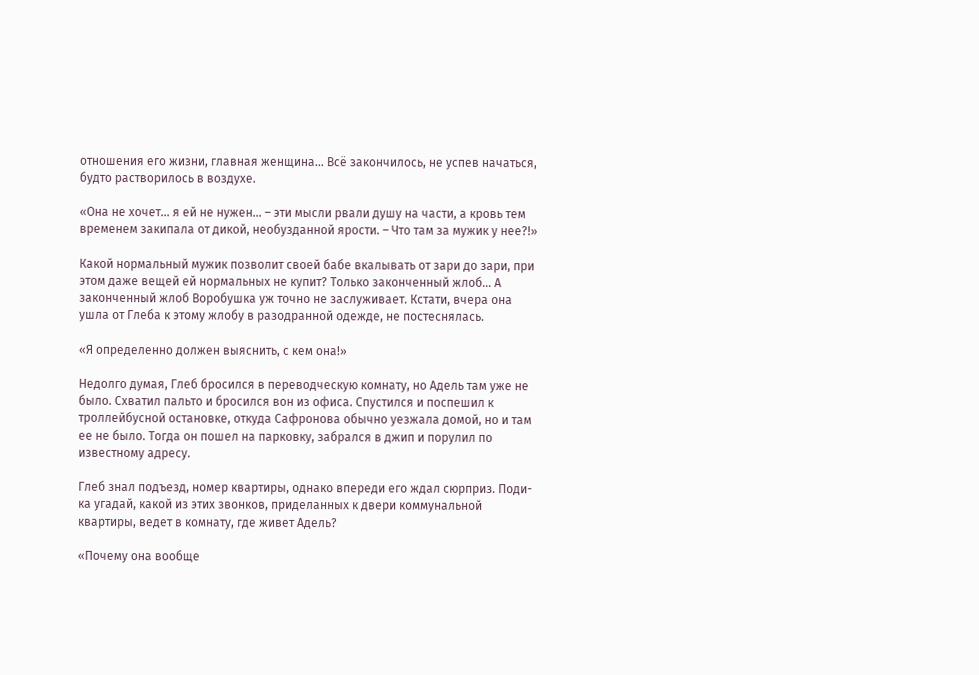отношения его жизни, главная женщина… Всё закончилось, не успев начаться, будто растворилось в воздухе.

«Она не хочет… я ей не нужен… – эти мысли рвали душу на части, а кровь тем временем закипала от дикой, необузданной ярости. – Что там за мужик у нее?!»

Какой нормальный мужик позволит своей бабе вкалывать от зари до зари, при этом даже вещей ей нормальных не купит? Только законченный жлоб… А законченный жлоб Воробушка уж точно не заслуживает. Кстати, вчера она ушла от Глеба к этому жлобу в разодранной одежде, не постеснялась.

«Я определенно должен выяснить, с кем она!»

Недолго думая, Глеб бросился в переводческую комнату, но Адель там уже не было. Схватил пальто и бросился вон из офиса. Спустился и поспешил к троллейбусной остановке, откуда Сафронова обычно уезжала домой, но и там ее не было. Тогда он пошел на парковку, забрался в джип и порулил по известному адресу.

Глеб знал подъезд, номер квартиры, однако впереди его ждал сюрприз. Поди-ка угадай, какой из этих звонков, приделанных к двери коммунальной квартиры, ведет в комнату, где живет Адель?

«Почему она вообще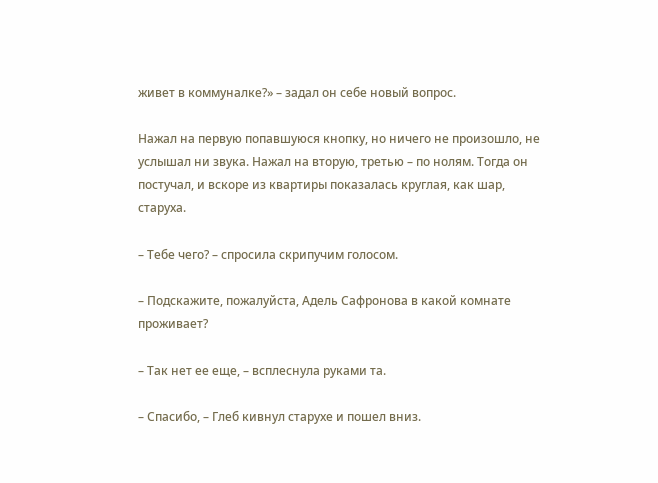живет в коммуналке?» – задал он себе новый вопрос.

Нажал на первую попавшуюся кнопку, но ничего не произошло, не услышал ни звука. Нажал на вторую, третью – по нолям. Тогда он постучал, и вскоре из квартиры показалась круглая, как шар, старуха.

– Тебе чего? – спросила скрипучим голосом.

– Подскажите, пожалуйста, Адель Сафронова в какой комнате проживает?

– Так нет ее еще, – всплеснула руками та.

– Спасибо, – Глеб кивнул старухе и пошел вниз.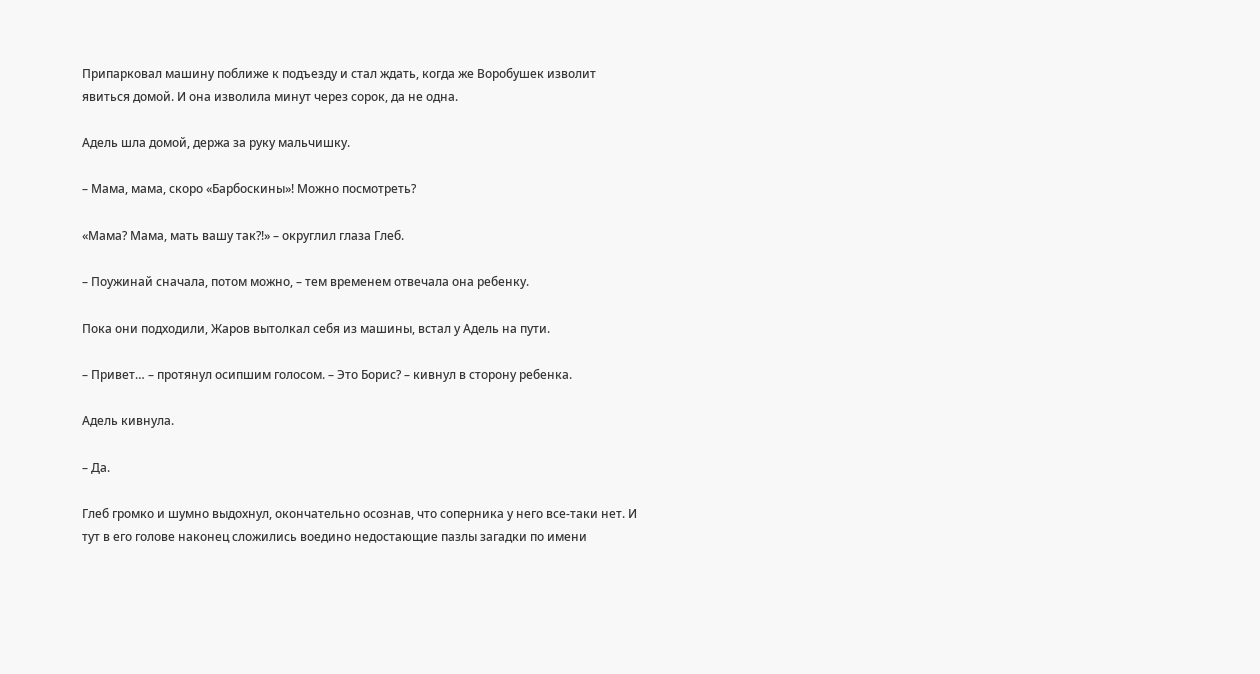Припарковал машину поближе к подъезду и стал ждать, когда же Воробушек изволит явиться домой. И она изволила минут через сорок, да не одна.

Адель шла домой, держа за руку мальчишку.

– Мама, мама, скоро «Барбоскины»! Можно посмотреть?

«Мама? Мама, мать вашу так?!» – округлил глаза Глеб.

– Поужинай сначала, потом можно, – тем временем отвечала она ребенку.

Пока они подходили, Жаров вытолкал себя из машины, встал у Адель на пути.

– Привет… – протянул осипшим голосом. – Это Борис? – кивнул в сторону ребенка.

Адель кивнула.

– Да.

Глеб громко и шумно выдохнул, окончательно осознав, что соперника у него все-таки нет. И тут в его голове наконец сложились воедино недостающие пазлы загадки по имени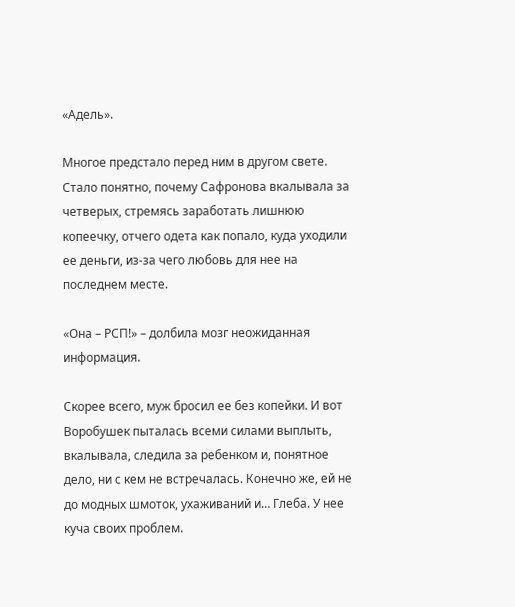«Адель».

Многое предстало перед ним в другом свете. Стало понятно, почему Сафронова вкалывала за четверых, стремясь заработать лишнюю копеечку, отчего одета как попало, куда уходили ее деньги, из-за чего любовь для нее на последнем месте.

«Она – РСП!» – долбила мозг неожиданная информация.

Скорее всего, муж бросил ее без копейки. И вот Воробушек пыталась всеми силами выплыть, вкалывала, следила за ребенком и, понятное дело, ни с кем не встречалась. Конечно же, ей не до модных шмоток, ухаживаний и… Глеба. У нее куча своих проблем.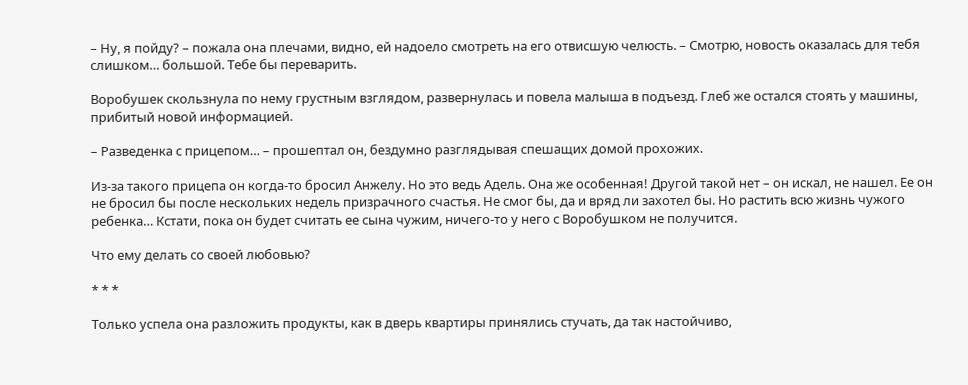– Ну, я пойду? – пожала она плечами, видно, ей надоело смотреть на его отвисшую челюсть. – Смотрю, новость оказалась для тебя слишком… большой. Тебе бы переварить.

Воробушек скользнула по нему грустным взглядом, развернулась и повела малыша в подъезд. Глеб же остался стоять у машины, прибитый новой информацией.

– Разведенка с прицепом… – прошептал он, бездумно разглядывая спешащих домой прохожих.

Из-за такого прицепа он когда-то бросил Анжелу. Но это ведь Адель. Она же особенная! Другой такой нет – он искал, не нашел. Ее он не бросил бы после нескольких недель призрачного счастья. Не смог бы, да и вряд ли захотел бы. Но растить всю жизнь чужого ребенка… Кстати, пока он будет считать ее сына чужим, ничего-то у него с Воробушком не получится.

Что ему делать со своей любовью?

* * *

Только успела она разложить продукты, как в дверь квартиры принялись стучать, да так настойчиво,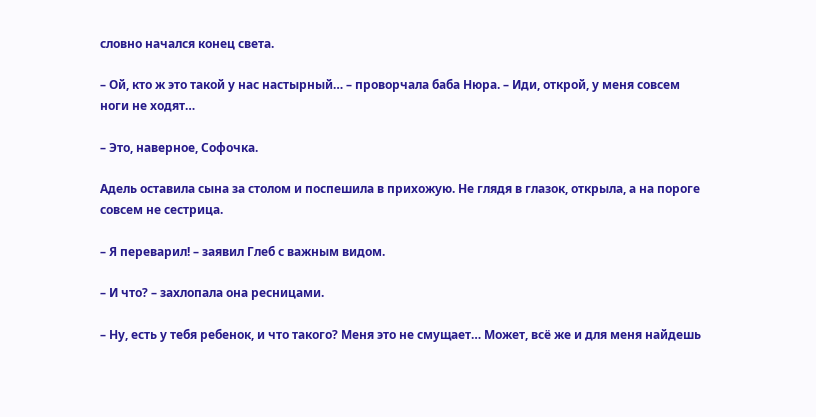словно начался конец света.

– Ой, кто ж это такой у нас настырный… – проворчала баба Нюра. – Иди, открой, у меня совсем ноги не ходят…

– Это, наверное, Софочка.

Адель оставила сына за столом и поспешила в прихожую. Не глядя в глазок, открыла, а на пороге совсем не сестрица.

– Я переварил! – заявил Глеб с важным видом.

– И что? – захлопала она ресницами.

– Ну, есть у тебя ребенок, и что такого? Меня это не смущает… Может, всё же и для меня найдешь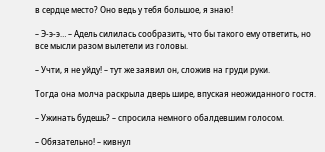в сердце место? Оно ведь у тебя большое, я знаю!

– Э-э-э… – Адель силилась сообразить, что бы такого ему ответить, но все мысли разом вылетели из головы.

– Учти, я не уйду! – тут же заявил он, сложив на груди руки.

Тогда она молча раскрыла дверь шире, впуская неожиданного гостя.

– Ужинать будешь? – спросила немного обалдевшим голосом.

– Обязательно! – кивнул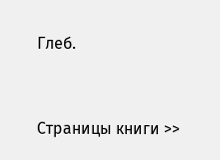Глеб.


Страницы книги >>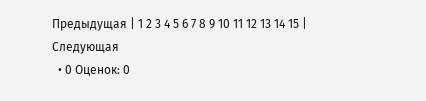Предыдущая | 1 2 3 4 5 6 7 8 9 10 11 12 13 14 15 | Следующая
  • 0 Оценок: 0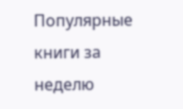Популярные книги за неделю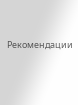Рекомендации